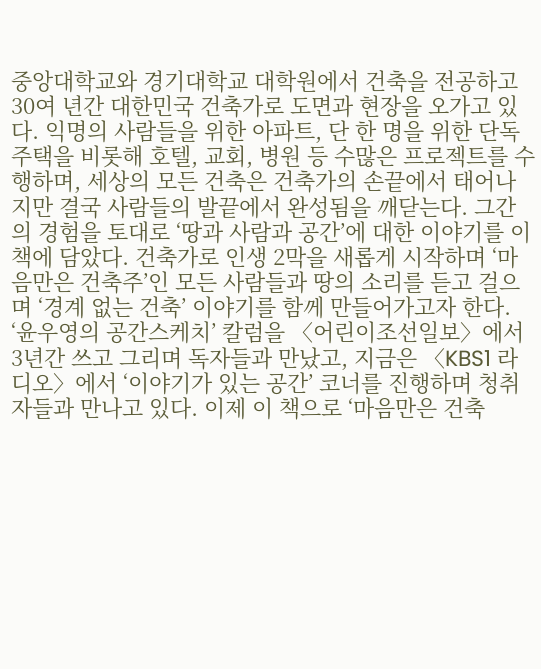중앙대학교와 경기대학교 대학원에서 건축을 전공하고 30여 년간 대한민국 건축가로 도면과 현장을 오가고 있다. 익명의 사람들을 위한 아파트, 단 한 명을 위한 단독주택을 비롯해 호텔, 교회, 병원 등 수많은 프로젝트를 수행하며, 세상의 모든 건축은 건축가의 손끝에서 태어나지만 결국 사람들의 발끝에서 완성됨을 깨닫는다. 그간의 경험을 토대로 ‘땅과 사람과 공간’에 대한 이야기를 이 책에 담았다. 건축가로 인생 2막을 새롭게 시작하며 ‘마음만은 건축주’인 모든 사람들과 땅의 소리를 듣고 걸으며 ‘경계 없는 건축’ 이야기를 함께 만들어가고자 한다. ‘윤우영의 공간스케치’ 칼럼을 〈어린이조선일보〉에서 3년간 쓰고 그리며 독자들과 만났고, 지금은 〈KBS1 라디오〉에서 ‘이야기가 있는 공간’ 코너를 진행하며 청취자들과 만나고 있다. 이제 이 책으로 ‘마음만은 건축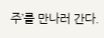주’를 만나러 간다.